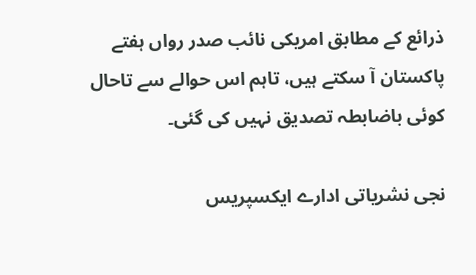ذرائع کے مطابق امریکی نائب صدر رواں ہفتے پاکستان آ سکتے ہیں، تاہم اس حوالے سے تاحال کوئی باضابطہ تصدیق نہیں کی گئی۔

نجی نشریاتی ادارے ایکسپریس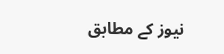نیوز کے مطابق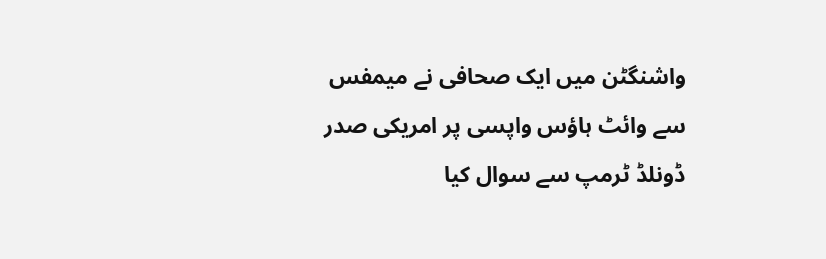واشنگٹن میں ایک صحافی نے میمفس سے وائٹ ہاؤس واپسی پر امریکی صدر ڈونلڈ ٹرمپ سے سوال کیا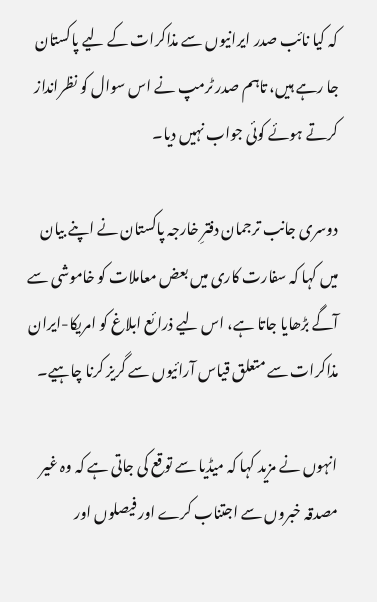کہ کیا نائب صدر ایرانیوں سے مذاکرات کے لیے پاکستان جا رہے ہیں، تاہم صدر ٹرمپ نے اس سوال کو نظرانداز کرتے ہوئے کوئی جواب نہیں دیا۔

دوسری جانب ترجمان دفترِ خارجہ پاکستان نے اپنے بیان میں کہا کہ سفارت کاری میں بعض معاملات کو خاموشی سے آگے بڑھایا جاتا ہے، اس لیے ذرائع ابلاغ کو امریکا-ایران مذاکرات سے متعلق قیاس آرائیوں سے گریز کرنا چاہیے۔

انہوں نے مزید کہا کہ میڈیا سے توقع کی جاتی ہے کہ وہ غیر مصدقہ خبروں سے اجتناب کرے اور فیصلوں اور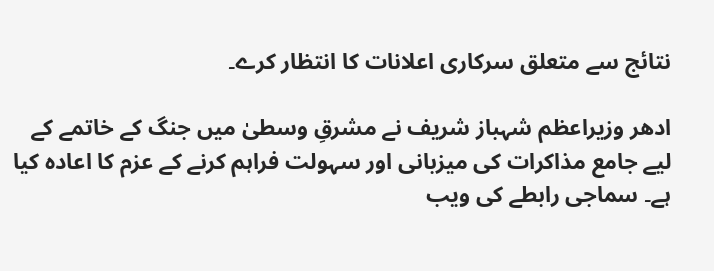نتائج سے متعلق سرکاری اعلانات کا انتظار کرے۔

ادھر وزیراعظم شہباز شریف نے مشرقِ وسطیٰ میں جنگ کے خاتمے کے لیے جامع مذاکرات کی میزبانی اور سہولت فراہم کرنے کے عزم کا اعادہ کیا ہے۔ سماجی رابطے کی ویب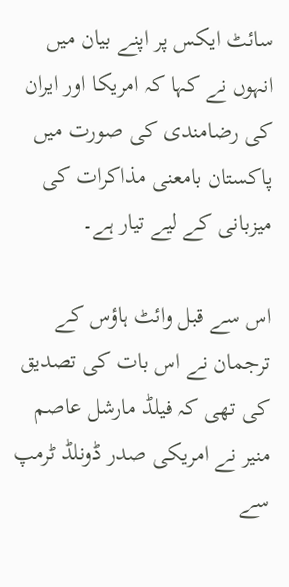سائٹ ایکس پر اپنے بیان میں انہوں نے کہا کہ امریکا اور ایران کی رضامندی کی صورت میں پاکستان بامعنی مذاکرات کی میزبانی کے لیے تیار ہے۔

اس سے قبل وائٹ ہاؤس کے ترجمان نے اس بات کی تصدیق کی تھی کہ فیلڈ مارشل عاصم منیر نے امریکی صدر ڈونلڈ ٹرمپ سے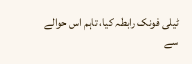ٹیلی فونک رابطہ کیا، تاہم اس حوالے سے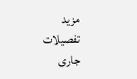مزید تفصیلات جاری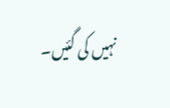نہیں کی گئیں۔